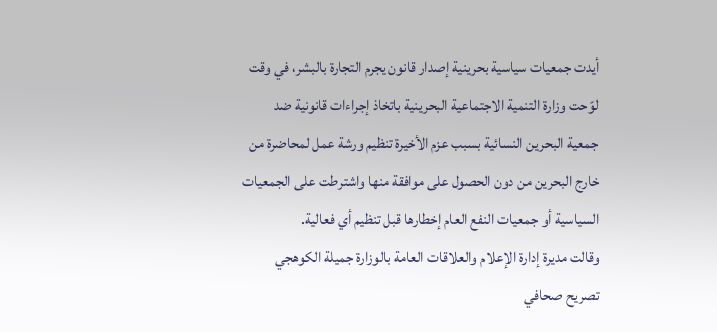أيدت جمعيات سياسية بحرينية إصدار قانون يجرم التجارة بالبشر، في وقت لوّحت وزارة التنمية الاجتماعية البحرينية باتخاذ إجراءات قانونية ضد جمعية البحرين النسائية بسبب عزم الأخيرة تنظيم ورشة عمل لمحاضرة من خارج البحرين من دون الحصول على موافقة منها واشترطت على الجمعيات السياسية أو جمعيات النفع العام إخطارها قبل تنظيم أي فعالية.
وقالت مديرة إدارة الإعلام والعلاقات العامة بالوزارة جميلة الكوهجي تصريح صحافي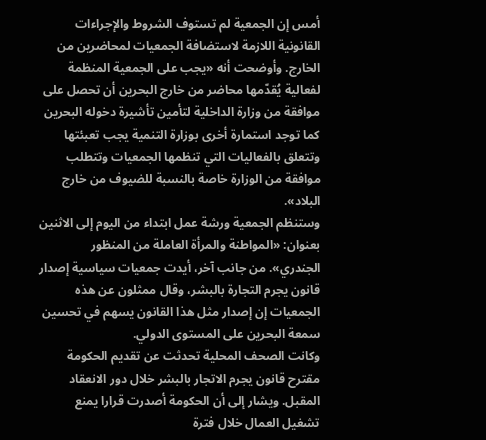أمس إن الجمعية لم تستوف الشروط والإجراءات القانونية اللازمة لاستضافة الجمعيات لمحاضرين من الخارج. وأوضحت أنه «يجب على الجمعية المنظمة لفعالية يُقدّمها محاضر من خارج البحرين أن تحصل على موافقة من وزارة الداخلية لتأمين تأشيرة دخوله البحرين كما توجد استمارة أخرى بوزارة التنمية يجب تعبئتها وتتعلق بالفعاليات التي تنظمها الجمعيات وتتطلب موافقة من الوزارة خاصة بالنسبة للضيوف من خارج البلاد».
وستنظم الجمعية ورشة عمل ابتداء من اليوم إلى الاثنين بعنوان: «المواطنة والمرأة العاملة من المنظور الجندري». من جانب آخر، أيدت جمعيات سياسية إصدار قانون يجرم التجارة بالبشر، وقال ممثلون عن هذه الجمعيات إن إصدار مثل هذا القانون يسهم في تحسين سمعة البحرين على المستوى الدولي.
وكانت الصحف المحلية تحدثت عن تقديم الحكومة مقترح قانون يجرم الاتجار بالبشر خلال دور الانعقاد المقبل. ويشار إلى أن الحكومة أصدرت قرارا يمنع تشغيل العمال خلال فترة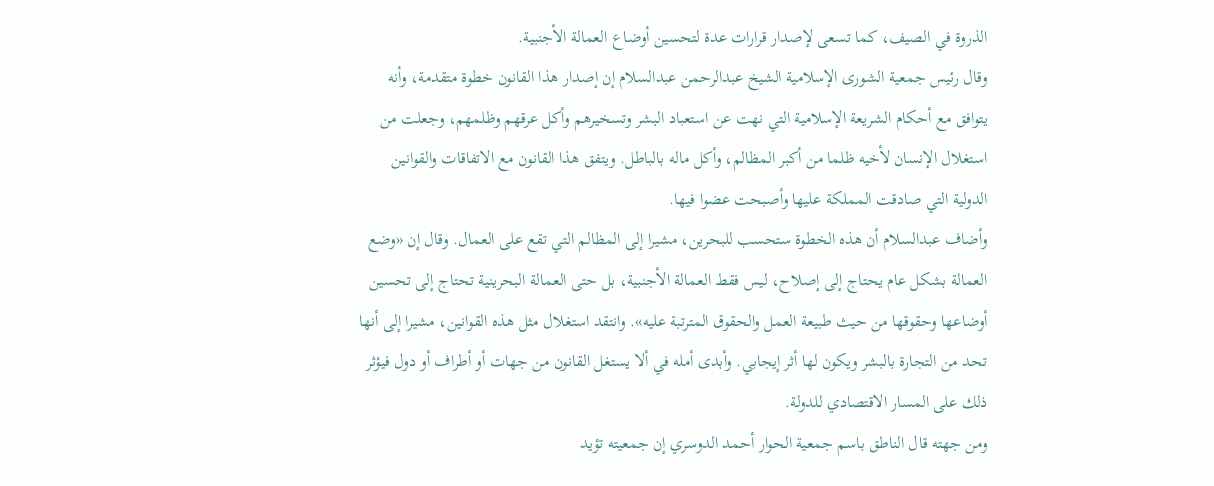الذروة في الصيف، كما تسعى لإصدار قرارات عدة لتحسين أوضاع العمالة الأجنبية.
وقال رئيس جمعية الشورى الإسلامية الشيخ عبدالرحمن عبدالسلام إن إصدار هذا القانون خطوة متقدمة، وأنه يتوافق مع أحكام الشريعة الإسلامية التي نهت عن استعباد البشر وتسخيرهم وأكل عرقهم وظلمهم، وجعلت من استغلال الإنسان لأخيه ظلما من أكبر المظالم، وأكل ماله بالباطل. ويتفق هذا القانون مع الاتفاقات والقوانين الدولية التي صادقت المملكة عليها وأصبحت عضوا فيها.
وأضاف عبدالسلام أن هذه الخطوة ستحسب للبحرين، مشيرا إلى المظالم التي تقع على العمال. وقال إن «وضع العمالة بشكل عام يحتاج إلى إصلاح، ليس فقط العمالة الأجنبية، بل حتى العمالة البحرينية تحتاج إلى تحسين أوضاعها وحقوقها من حيث طبيعة العمل والحقوق المترتبة عليه». وانتقد استغلال مثل هذه القوانين، مشيرا إلى أنها تحد من التجارة بالبشر ويكون لها أثر إيجابي. وأبدى أمله في ألا يستغل القانون من جهات أو أطراف أو دول فيؤثر ذلك على المسار الاقتصادي للدولة.
ومن جهته قال الناطق باسم جمعية الحوار أحمد الدوسري إن جمعيته تؤيد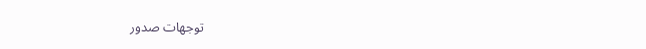توجهات صدور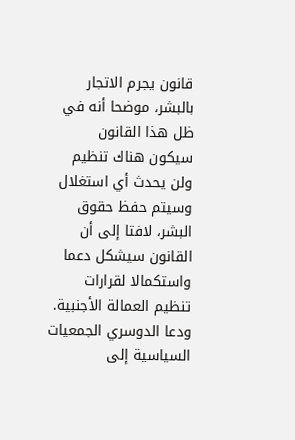قانون يجرم الاتجار بالبشر، موضحا أنه في ظل هذا القانون سيكون هناك تنظيم ولن يحدث أي استغلال وسيتم حفظ حقوق البشر، لافتا إلى أن القانون سيشكل دعما واستكمالا لقرارات تنظيم العمالة الأجنبية. ودعا الدوسري الجمعيات السياسية إلى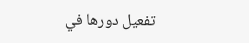تفعيل دورها في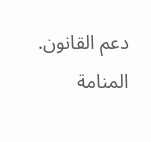دعم القانون.
المنامة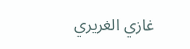غازي الغريري